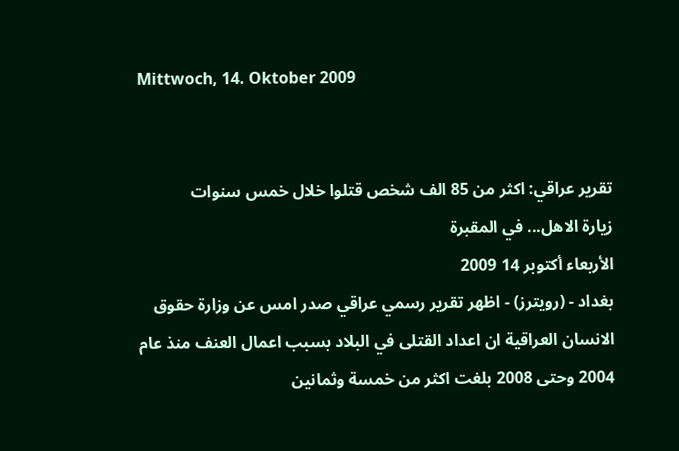Mittwoch, 14. Oktober 2009


تقرير عراقي: اكثر من 85 الف شخص قتلوا خلال خمس سنوات
زيارة الاهل... في المقبرة
الأربعاء أكتوبر 14 2009
بغداد - (رويترز) - اظهر تقرير رسمي عراقي صدر امس عن وزارة حقوق الانسان العراقية ان اعداد القتلى في البلاد بسبب اعمال العنف منذ عام 2004 وحتى 2008 بلغت اكثر من خمسة وثمانين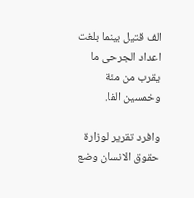الف قتيل بينما بلغت اعداد الجرحى ما يقرب من مئة وخمسين الفا.

وافرد تقرير لوزارة حقوق الانسان وضع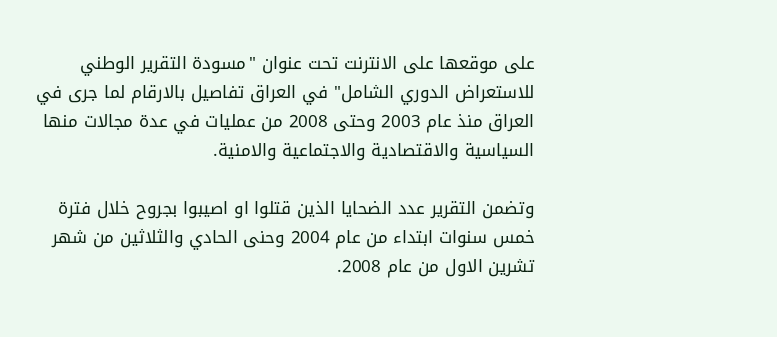على موقعها على الانترنت تحت عنوان "مسودة التقرير الوطني للاستعراض الدوري الشامل" في العراق تفاصيل بالارقام لما جرى في العراق منذ عام 2003 وحتى 2008 من عمليات في عدة مجالات منها السياسية والاقتصادية والاجتماعية والامنية.

وتضمن التقرير عدد الضحايا الذين قتلوا او اصيبوا بجروح خلال فترة خمس سنوات ابتداء من عام 2004 وحنى الحادي والثلاثين من شهر تشرين الاول من عام 2008.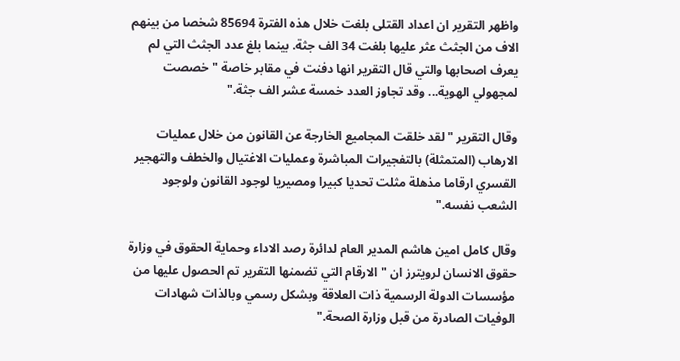واظهر التقرير ان اعداد القتلى بلغت خلال هذه الفترة 85694 شخصا من بينهم الاف من الجثث عثر عليها بلغت 34 الف جثة. بينما بلغ عدد الجثث التي لم يعرف اصحابها والتي قال التقرير انها دفنت في مقابر خاصة "خصصت لمجهولي الهوية... وقد تجاوز العدد خمسة عشر الف جثة."

وقال التقرير "لقد خلقت المجاميع الخارجة عن القانون من خلال عمليات الارهاب (المتمثلة) بالتفجيرات المباشرة وعمليات الاغتيال والخطف والتهجير القسري ارقاما مذهلة مثلت تحديا كبيرا ومصيريا لوجود القانون ولوجود الشعب نفسه."

وقال كامل امين هاشم المدير العام لدائرة رصد الاداء وحماية الحقوق في وزارة حقوق الانسان لرويترز ان "الارقام التي تضمنها التقرير تم الحصول عليها من مؤسسات الدولة الرسمية ذات العلاقة وبشكل رسمي وبالذات شهادات الوفيات الصادرة من قبل وزارة الصحة."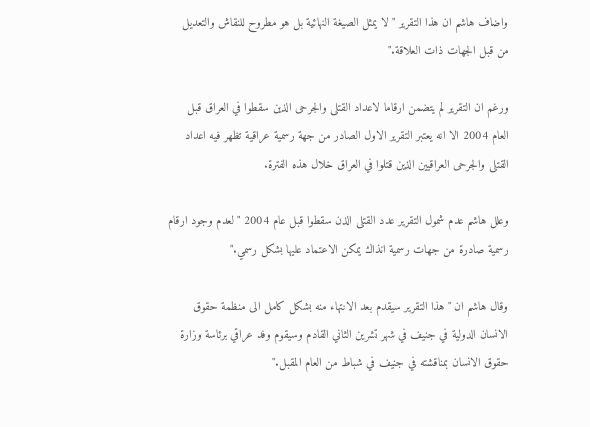واضاف هاشم ان هذا التقرير "لا يمثل الصيغة النهائية بل هو مطروح للنقاش والتعديل من قبل الجهات ذات العلاقة."

ورغم ان التقرير لم يتضمن ارقاما لاعداد القتلى والجرحى الذين سقطوا في العراق قبل العام 2004 الا انه يعتبر التقرير الاول الصادر من جهة رسمية عراقية تظهر فيه اعداد القتلى والجرحى العراقيين الذين قتلوا في العراق خلال هذه الفترة.

وعلل هاشم عدم شمول التقرير عدد القتلى الذن سقطوا قبل عام 2004 "لعدم وجود ارقام رسمية صادرة من جهات رسمية انذاك يمكن الاعتماد عليها بشكل رسمي."

وقال هاشم ان "هذا التقرير سيقدم بعد الانتهاء منه بشكل كامل الى منظمة حقوق الانسان الدولية في جنيف في شهر تشرين الثاني القادم وسيقوم وفد عراقي برئاسة وزارة حقوق الانسان بمناقشته في جنيف في شباط من العام المقبل."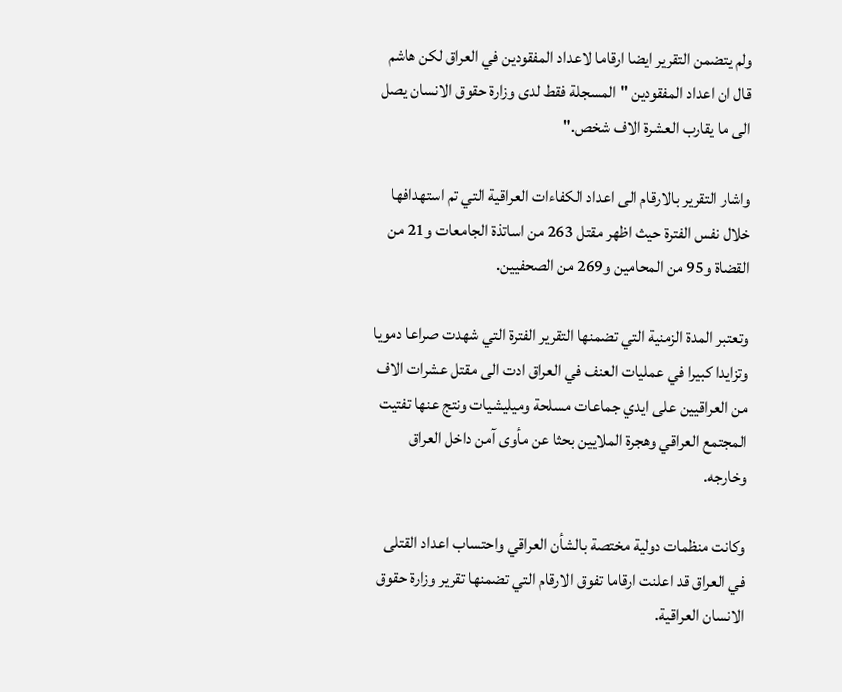ولم يتضمن التقرير ايضا ارقاما لاعداد المفقودين في العراق لكن هاشم قال ان اعداد المفقودين "المسجلة فقط لدى وزارة حقوق الانسان يصل الى ما يقارب العشرة الاف شخص."

واشار التقرير بالارقام الى اعداد الكفاءات العراقية التي تم استهدافها خلال نفس الفترة حيث اظهر مقتل 263 من اساتذة الجامعات و21 من القضاة و95 من المحامين و269 من الصحفيين.

وتعتبر المدة الزمنية التي تضمنها التقرير الفترة التي شهدت صراعا دمويا وتزايدا كبيرا في عمليات العنف في العراق ادت الى مقتل عشرات الاف من العراقيين على ايدي جماعات مسلحة وميليشيات ونتج عنها تفتيت المجتمع العراقي وهجرة الملايين بحثا عن مأوى آمن داخل العراق وخارجه.

وكانت منظمات دولية مختصة بالشأن العراقي واحتساب اعداد القتلى في العراق قد اعلنت ارقاما تفوق الارقام التي تضمنها تقرير وزارة حقوق الانسان العراقية.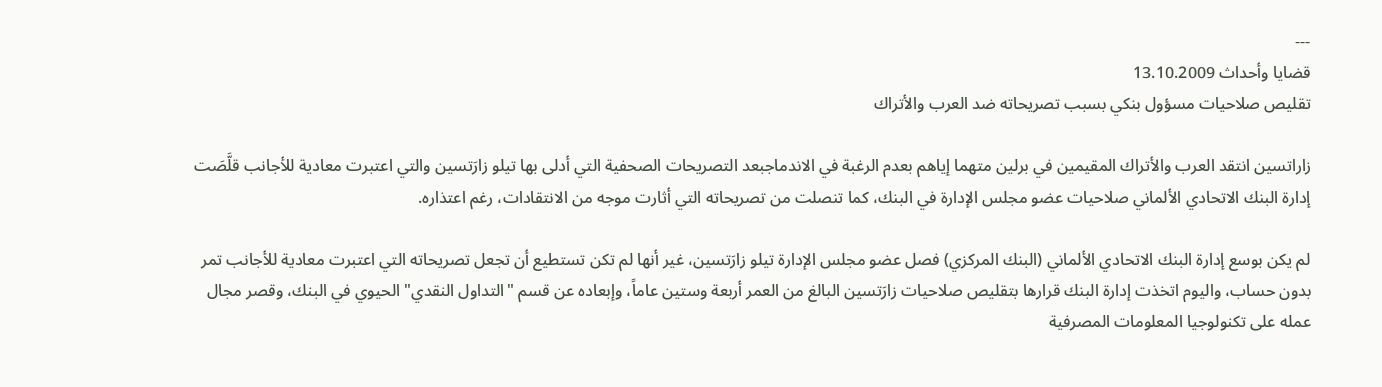---
قضايا وأحداث 13.10.2009
تقليص صلاحيات مسؤول بنكي بسبب تصريحاته ضد العرب والأتراك

زاراتسين انتقد العرب والأتراك المقيمين في برلين متهما إياهم بعدم الرغبة في الاندماجبعد التصريحات الصحفية التي أدلى بها تيلو زارَتسين والتي اعتبرت معادية للأجانب قلَّصَت إدارة البنك الاتحادي الألماني صلاحيات عضو مجلس الإدارة في البنك، كما تنصلت من تصريحاته التي أثارت موجه من الانتقادات، رغم اعتذاره.

لم يكن بوسع إدارة البنك الاتحادي الألماني (البنك المركزي) فصل عضو مجلس الإدارة تيلو زارَتسين، غير أنها لم تكن تستطيع أن تجعل تصريحاته التي اعتبرت معادية للأجانب تمر بدون حساب، واليوم اتخذت إدارة البنك قرارها بتقليص صلاحيات زارَتسين البالغ من العمر أربعة وستين عاماً، وإبعاده عن قسم "التداول النقدي" الحيوي في البنك، وقصر مجال عمله على تكنولوجيا المعلومات المصرفية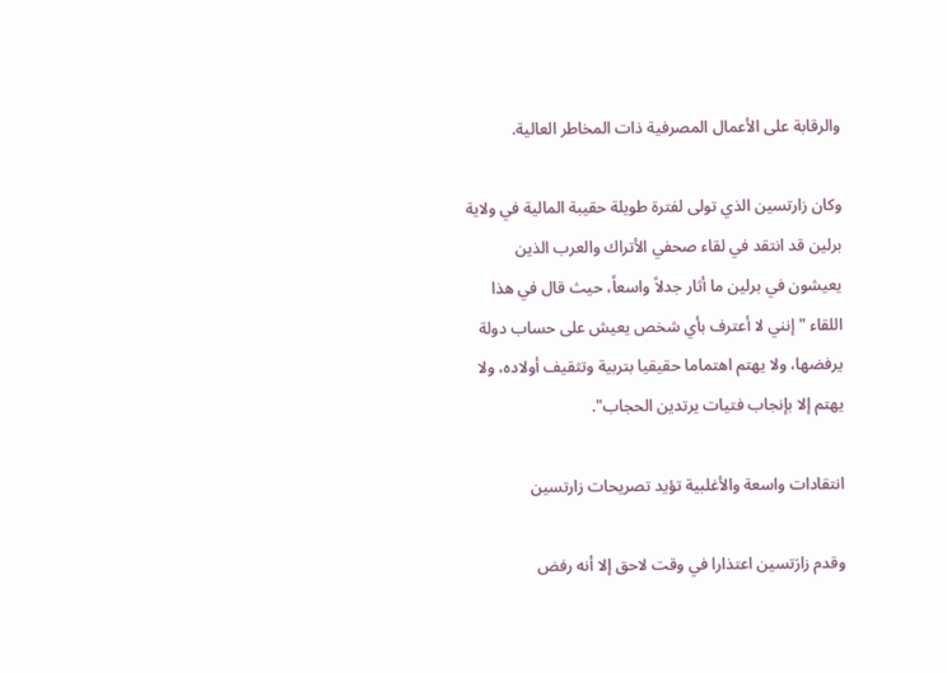والرقابة على الأعمال المصرفية ذات المخاطر العالية.

وكان زارتسين الذي تولى لفترة طويلة حقيبة المالية في ولاية برلين قد انتقد في لقاء صحفي الأتراك والعرب الذين يعيشون في برلين ما أثار جدلاً واسعاً، حيث قال في هذا اللقاء "إنني لا أعترف بأي شخص يعيش على حساب دولة يرفضها، ولا يهتم اهتماما حقيقيا بتربية وتثقيف أولاده، ولا يهتم إلا بإنجاب فتيات يرتدين الحجاب".

انتقادات واسعة والأغلبية تؤيد تصريحات زارتسين

وقدم زارَتسين اعتذارا في وقت لاحق إلا أنه رفض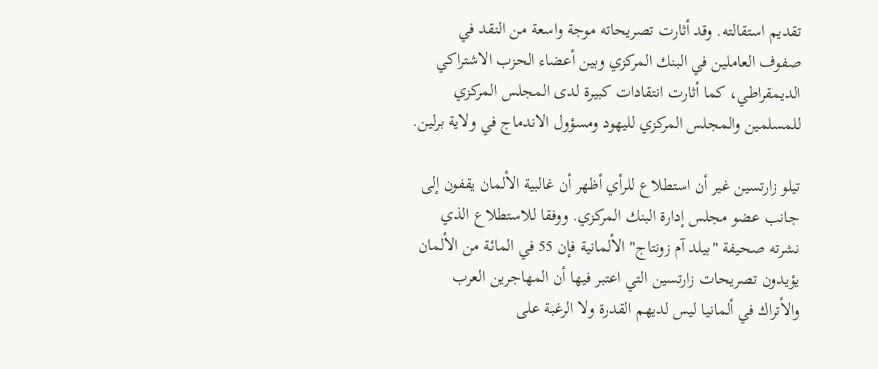تقديم استقالته. وقد أثارت تصريحاته موجة واسعة من النقد في صفوف العاملين في البنك المركزي وبين أعضاء الحزب الاشتراكي الديمقراطي، كما أثارت انتقادات كبيرة لدى المجلس المركزي للمسلمين والمجلس المركزي لليهود ومسؤول الاندماج في ولاية برلين.

تيلو زارتسين غير أن استطلاع للرأي أظهر أن غالبية الألمان يقفون إلى جانب عضو مجلس إدارة البنك المركزي. ووفقا للاستطلاع الذي نشرته صحيفة "بيلد آم زونتاج" الألمانية فإن 55 في المائة من الألمان يؤيدون تصريحات زارتسين التي اعتبر فيها أن المهاجرين العرب والأتراك في ألمانيا ليس لديهم القدرة ولا الرغبة على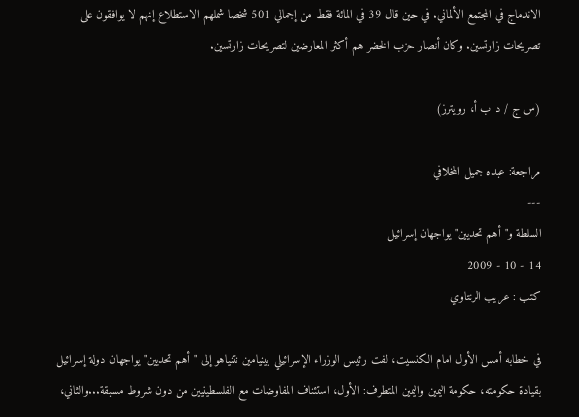الاندماج في المجتمع الألماني. في حين قال 39 في المائة فقط من إجمالي 501 شخصا شملهم الاستطلاع إنهم لا يوافقون على تصريحات زارتسين. وكان أنصار حزب الخضر هم أكثر المعارضين لتصريحات زارتسين.

(س ج / د ب أ، رويترز)

مراجعة: عبده جميل المخلافي
---
السلطة و"أهم تحديين" يواجهان إسرائيل
14 - 10 - 2009
كتب : عريب الرنتاوي

في خطابه أمس الأول امام الكنسيت، لفت رئيس الوزراء الإسرائيلي بينيامين نتنياهو إلى "أهم تحديين" يواجهان دولة إسرائيل بقيادة حكومته، حكومة اليمين واليمين المتطرف: الأول، استئناف المفاوضات مع الفلسطينيين من دون شروط مسبقة...والثاني،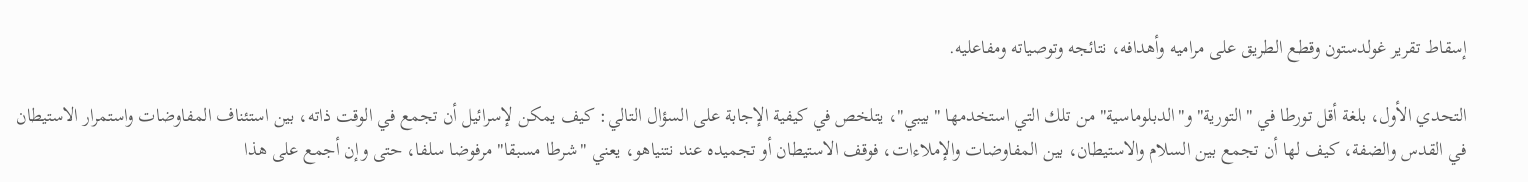إسقاط تقرير غولدستون وقطع الطريق على مراميه وأهدافه، نتائجه وتوصياته ومفاعليه.

التحدي الأول، بلغة أقل تورطا في "التورية" و"الدبلوماسية" من تلك التي استخدمها "بيبي"، يتلخص في كيفية الإجابة على السؤال التالي: كيف يمكن لإسرائيل أن تجمع في الوقت ذاته، بين استئناف المفاوضات واستمرار الاستيطان في القدس والضفة، كيف لها أن تجمع بين السلام والاستيطان، بين المفاوضات والإملاءات، فوقف الاستيطان أو تجميده عند نتنياهو، يعني "شرطا مسبقا" مرفوضا سلفا، حتى وإن أجمع على هذا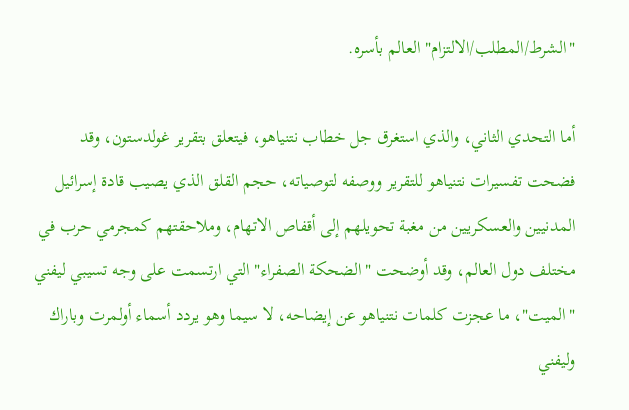"الشرط/المطلب/الالتزام" العالم بأسره.

أما التحدي الثاني، والذي استغرق جل خطاب نتنياهو، فيتعلق بتقرير غولدستون، وقد فضحت تفسيرات نتنياهو للتقرير ووصفه لتوصياته، حجم القلق الذي يصيب قادة إسرائيل المدنيين والعسكريين من مغبة تحويلهم إلى أقفاص الاتهام، وملاحقتهم كمجرمي حرب في مختلف دول العالم، وقد أوضحت "الضحكة الصفراء" التي ارتسمت على وجه تسيبي ليفني "الميت"، ما عجزت كلمات نتنياهو عن إيضاحه، لا سيما وهو يردد أسماء أولمرت وباراك وليفني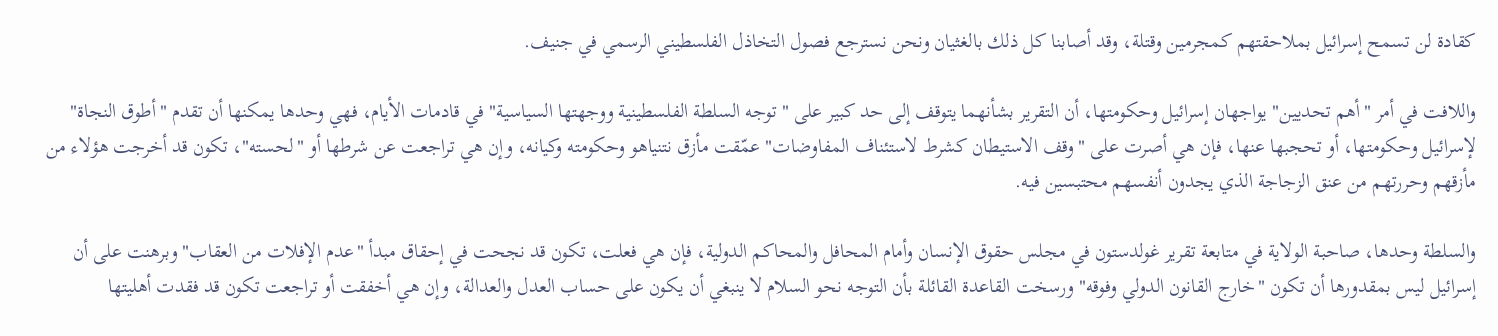كقادة لن تسمح إسرائيل بملاحقتهم كمجرمين وقتلة، وقد أصابنا كل ذلك بالغثيان ونحن نسترجع فصول التخاذل الفلسطيني الرسمي في جنيف.

واللافت في أمر "أهم تحديين" يواجهان إسرائيل وحكومتها، أن التقرير بشأنهما يتوقف إلى حد كبير على "توجه السلطة الفلسطينية ووجهتها السياسية" في قادمات الأيام، فهي وحدها يمكنها أن تقدم "أطوق النجاة" لإسرائيل وحكومتها، أو تحجبها عنها، فإن هي أصرت على "وقف الاستيطان كشرط لاستئناف المفاوضات" عمّقت مأزق نتنياهو وحكومته وكيانه، وإن هي تراجعت عن شرطها أو "لحسته"، تكون قد أخرجت هؤلاء من مأزقهم وحررتهم من عنق الزجاجة الذي يجدون أنفسهم محتبسين فيه.

والسلطة وحدها، صاحبة الولاية في متابعة تقرير غولدستون في مجلس حقوق الإنسان وأمام المحافل والمحاكم الدولية، فإن هي فعلت، تكون قد نجحت في إحقاق مبدأ "عدم الإفلات من العقاب" وبرهنت على أن إسرائيل ليس بمقدورها أن تكون "خارج القانون الدولي وفوقه" ورسخت القاعدة القائلة بأن التوجه نحو السلام لا ينبغي أن يكون على حساب العدل والعدالة، وإن هي أخفقت أو تراجعت تكون قد فقدت أهليتها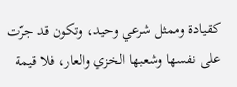كقيادة وممثل شرعي وحيد، وتكون قد جرّت على نفسها وشعبها الخزي والعار، فلا قيمة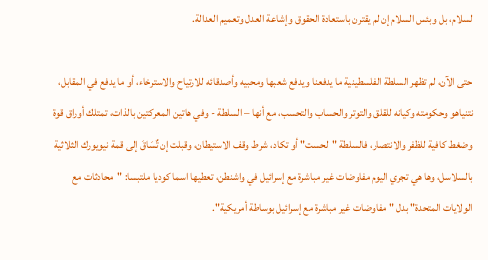لسلام، بل وبئس السلام إن لم يقترن باستعادة الحقوق وإشاعة العدل وتعميم العدالة.

حتى الآن، لم تظهر السلطة الفلسطينية ما يدفعنا ويدفع شعبها ومحبيه وأصدقائه للارتياح والاسترخاء، أو ما يدفع في المقابل، نتنياهو وحكومته وكيانه للقلق والتوتر والحساب والتحسب، مع أنها – السلطة - وفي هاتين المعركتين بالذات، تمتلك أوراق قوة وضغط كافية للظفر والانتصار، فالسلطة "لحست" أو تكاد، شرط وقف الاستيطان، وقبلت إن تٌسَاقَ إلى قمة نيويورك الثلاثية بالسلاسل، وها هي تجري اليوم مفاوضات غير مباشرة مع إسرائيل في واشنطن، تعطيها اسما كوديا ملتبسا: "محادثات مع الولايات المتحدة" بدل "مفاوضات غير مباشرة مع إسرائيل بوساطة أمريكية".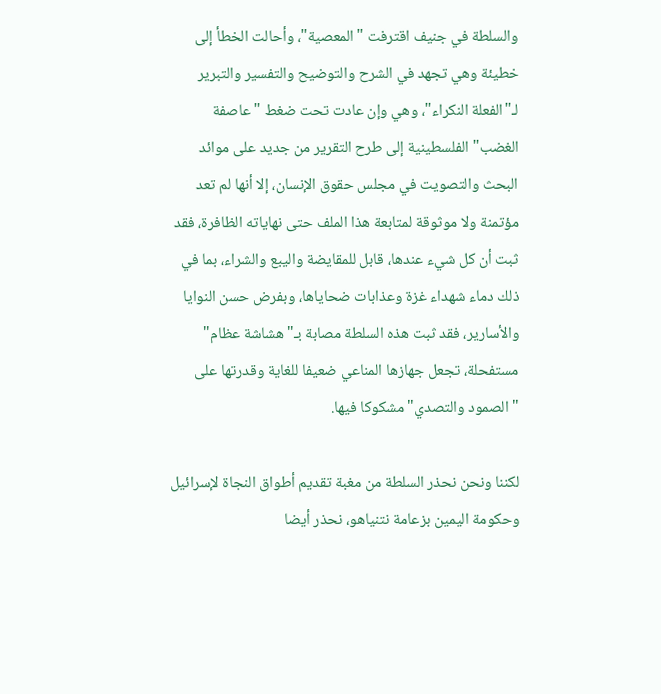والسلطة في جنيف اقترفت "المعصية"، وأحالت الخطأ إلى خطيئة وهي تجهد في الشرح والتوضيح والتفسير والتبرير لـ"الفعلة النكراء"، وهي وإن عادت تحت ضغط "عاصفة الغضب" الفلسطينية إلى طرح التقرير من جديد على موائد البحث والتصويت في مجلس حقوق الإنسان، إلا أنها لم تعد مؤتمنة ولا موثوقة لمتابعة هذا الملف حتى نهاياته الظافرة، فقد ثبت أن كل شيء عندها، قابل للمقايضة واليبع والشراء، بما في ذلك دماء شهداء غزة وعذابات ضحاياها، وبفرض حسن النوايا والأسارير، فقد ثبت هذه السلطة مصابة بـ"هشاشة عظام" مستفحلة، تجعل جهازها المناعي ضعيفا للغاية وقدرتها على "الصمود والتصدي" مشكوكا فيها.

لكننا ونحن نحذر السلطة من مغبة تقديم أطواق النجاة لإسرائيل وحكومة اليمين بزعامة نتنياهو، نحذر أيضا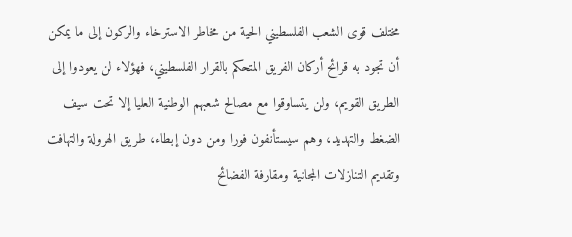مختلف قوى الشعب الفلسطيني الحية من مخاطر الاسترخاء والركون إلى ما يمكن أن تجود به قرائح أركان الفريق المتحكم بالقرار الفلسطيني، فهؤلاء لن يعودوا إلى الطريق القويم، ولن يتساوقوا مع مصالح شعبهم الوطنية العليا إلا تحت سيف الضغط والتهديد، وهم سيستأنفون فورا ومن دون إبطاء، طريق الهرولة والتهافت وتقديم التنازلات المجانية ومقارفة الفضائح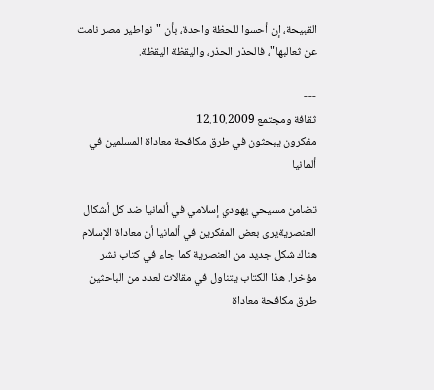القبيحة، إن أحسوا للحظة واحدة، بأن "نواطير مصر نامت عن ثعالبها"، فالحذر الحذر، واليقظة اليقظة.

---
ثقافة ومجتمع 12.10.2009
مفكرون يبحثون في طرق مكافحة معاداة المسلمين في ألمانيا

تضامن مسيحي يهودي إسلامي في ألمانيا ضد كل أشكال العنصريةيرى بعض المفكرين في ألمانيا أن معاداة الإسلام هناك شكل جديد من العنصرية كما جاء في كتاب نشر مؤخرا. هذا الكتاب يتناول في مقالات لعدد من الباحثين طرق مكافحة معاداة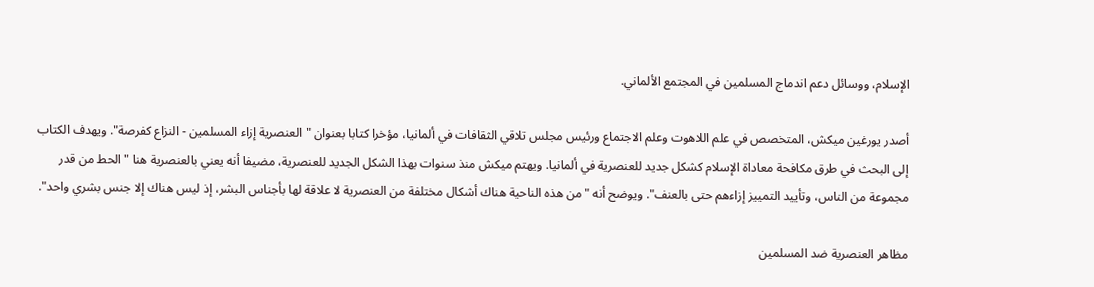الإسلام، ووسائل دعم اندماج المسلمين في المجتمع الألماني.

أصدر يورغين ميكش، المتخصص في علم اللاهوت وعلم الاجتماع ورئيس مجلس تلاقي الثقافات في ألمانيا، مؤخرا كتابا بعنوان "العنصرية إزاء المسلمين - النزاع كفرصة". ويهدف الكتاب إلى البحث في طرق مكافحة معاداة الإسلام كشكل جديد للعنصرية في ألمانيا. ويهتم ميكش منذ سنوات بهذا الشكل الجديد للعنصرية، مضيفا أنه يعني بالعنصرية هنا "الحط من قدر مجموعة من الناس، وتأييد التمييز إزاءهم حتى بالعنف". ويوضح أنه "من هذه الناحية هناك أشكال مختلفة من العنصرية لا علاقة لها بأجناس البشر، إذ ليس هناك إلا جنس بشري واحد".

مظاهر العنصرية ضد المسلمين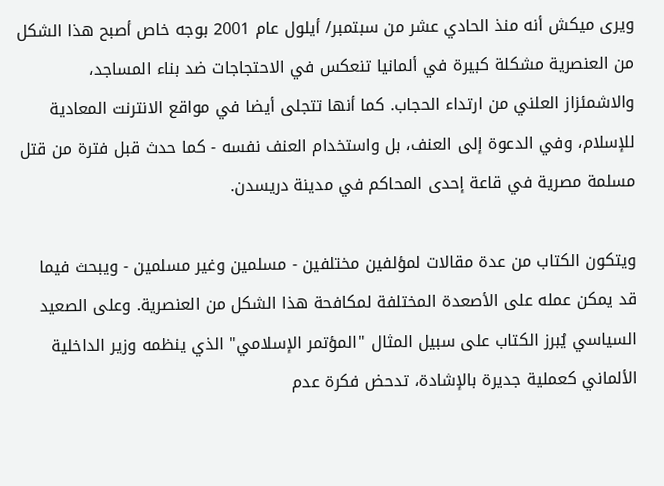ويرى ميكش أنه منذ الحادي عشر من سبتمبر/ أيلول عام 2001 بوجه خاص أصبح هذا الشكل من العنصرية مشكلة كبيرة في ألمانيا تنعكس في الاحتجاجات ضد بناء المساجد، والاشمئزاز العلني من ارتداء الحجاب. كما أنها تتجلى أيضا في مواقع الانترنت المعادية للإسلام، وفي الدعوة إلى العنف، بل واستخدام العنف نفسه - كما حدث قبل فترة من قتل مسلمة مصرية في قاعة إحدى المحاكم في مدينة دريسدن.

ويتكون الكتاب من عدة مقالات لمؤلفين مختلفين - مسلمين وغير مسلمين - ويبحث فيما قد يمكن عمله على الأصعدة المختلفة لمكافحة هذا الشكل من العنصرية. وعلى الصعيد السياسي يُبرز الكتاب على سبيل المثال "المؤتمر الإسلامي" الذي ينظمه وزير الداخلية الألماني كعملية جديرة بالإشادة، تدحض فكرة عدم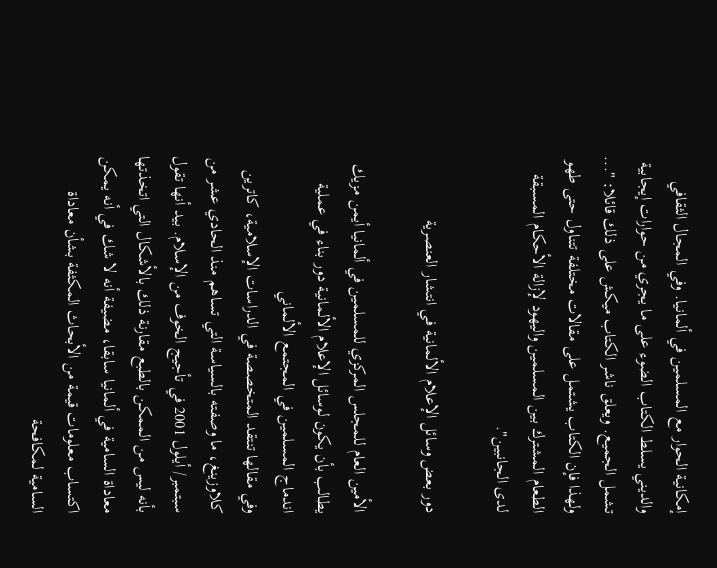إمكانية الحوار مع المسلمين في ألمانيا. وفي المجال الثقافي والديني يسلط الكتاب الضوء على ما يجري من حوارات إيجابية تشمل الجميع. ويعلق ناشر الكتاب ميكش على ذلك قائلا: "... ولهذا فإن الكتاب يشتمل على مقالات مختلفة تتناول حتى طهو الطعام المشترك بين المسلمين واليهود لإزالة الأحكام المسبقة لدى الجانبين".

دور بعض وسائل الإعلام الألمانية في انتشار العنصرية

الأمين العام للمجلس المركزي للمسلمين في ألمانيا أيمن مزيك يطالب بأن يكون لوسائل الإعلام الألمانية دور بناء في عملية اندماج المسلمين في المجتمع الألماني
وفي مقالها تنتقد المتخصصة في الدراسات الإسلامية، كاترين كلاوزينغ، ما وصفته بالسياسة التي تساهم منذ الحادي عشر من سبتمبر/ أيلول 2001 في تأجيج الخوف من الإسلام. بيد أنها تقول بأنه ليس من الممكن بالطبع مقارنة ذلك بالأشكال التي اتخذتها معاداة السامية في ألمانيا سابقا، مضيفة أنه لا شك في أنه يمكن اكتساب معلومات قيمة من الأبحاث المكثفة بشأن معاداة السامية لمكافحة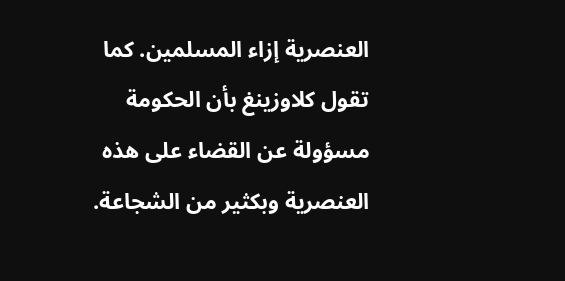العنصرية إزاء المسلمين. كما تقول كلاوزينغ بأن الحكومة مسؤولة عن القضاء على هذه العنصرية وبكثير من الشجاعة.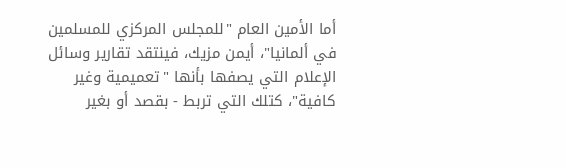أما الأمين العام "للمجلس المركزي للمسلمين في ألمانيا"، أيمن مزيك، فينتقد تقارير وسائل الإعلام التي يصفها بأنها "تعميمية وغير كافية"، كتلك التي تربط - بقصد أو بغير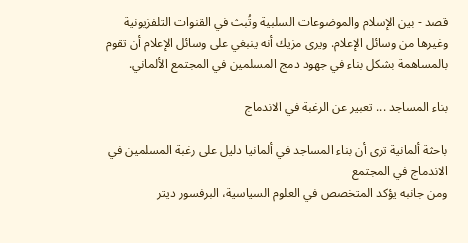قصد - بين الإسلام والموضوعات السلبية وتُبث في القنوات التلفزيونية وغيرها من وسائل الإعلام. ويرى مزيك أنه ينبغي على وسائل الإعلام أن تقوم بالمساهمة بشكل بناء في جهود دمج المسلمين في المجتمع الألماني.

بناء المساجد ... تعبير عن الرغبة في الاندماج

باحثة ألمانية ترى أن بناء المساجد في ألمانيا دليل على رغبة المسلمين في الاندماج في المجتمع
ومن جانبه يؤكد المتخصص في العلوم السياسية، البرفسور ديتر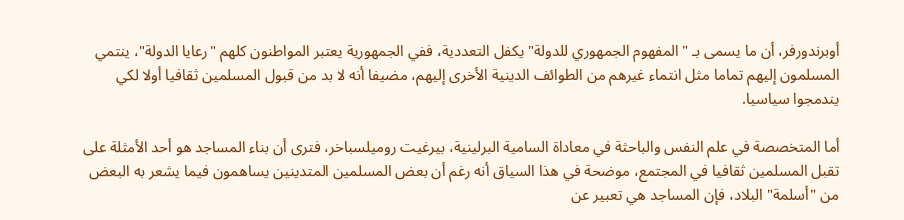أوبرندورفر، أن ما يسمى بـ "المفهوم الجمهوري للدولة" يكفل التعددية، ففي الجمهورية يعتبر المواطنون كلهم "رعايا الدولة"، ينتمي المسلمون إليهم تماما مثل انتماء غيرهم من الطوائف الدينية الأخرى إليهم، مضيفا أنه لا بد من قبول المسلمين ثقافيا أولا لكي يندمجوا سياسيا.

أما المتخصصة في علم النفس والباحثة في معاداة السامية البرلينية، بيرغيت روميلسباخر، فترى أن بناء المساجد هو أحد الأمثلة على تقبل المسلمين ثقافيا في المجتمع، موضحة في هذا السياق أنه رغم أن بعض المسلمين المتدينين يساهمون فيما يشعر به البعض من "أسلمة" البلاد، فإن المساجد هي تعبير عن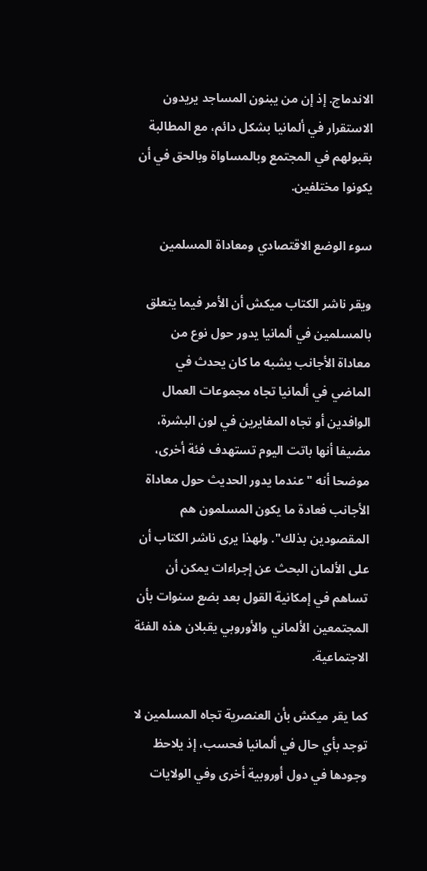الاندماج. إذ إن من يبنون المساجد يريدون الاستقرار في ألمانيا بشكل دائم، مع المطالبة بقبولهم في المجتمع وبالمساواة وبالحق في أن يكونوا مختلفين.

سوء الوضع الاقتصادي ومعاداة المسلمين

ويقر ناشر الكتاب ميكش أن الأمر فيما يتعلق بالمسلمين في ألمانيا يدور حول نوع من معاداة الأجانب يشبه ما كان يحدث في الماضي في ألمانيا تجاه مجموعات العمال الوافدين أو تجاه المغايرين في لون البشرة، مضيفا أنها باتت اليوم تستهدف فئة أخرى، موضحا أنه "عندما يدور الحديث حول معاداة الأجانب فعادة ما يكون المسلمون هم المقصودين بذلك". ولهذا يرى ناشر الكتاب أن على الألمان البحث عن إجراءات يمكن أن تساهم في إمكانية القول بعد بضع سنوات بأن المجتمعين الألماني والأوروبي يقبلان هذه الفئة الاجتماعية.

كما يقر ميكش بأن العنصرية تجاه المسلمين لا توجد بأي حال في ألمانيا فحسب، إذ يلاحظ وجودها في دول أوروبية أخرى وفي الولايات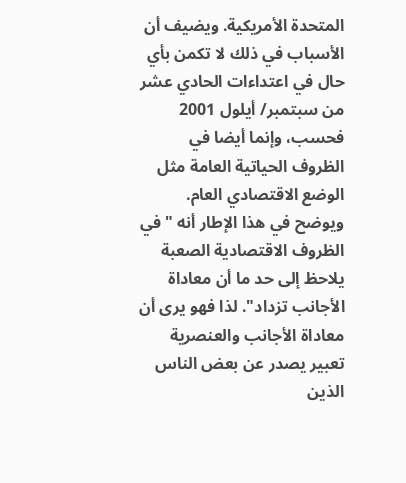المتحدة الأمريكية. ويضيف أن الأسباب في ذلك لا تكمن بأي حال في اعتداءات الحادي عشر من سبتمبر/ أيلول 2001 فحسب، وإنما أيضا في الظروف الحياتية العامة مثل الوضع الاقتصادي العام. ويوضح في هذا الإطار أنه "في الظروف الاقتصادية الصعبة يلاحظ إلى حد ما أن معاداة الأجانب تزداد". لذا فهو يرى أن معاداة الأجانب والعنصرية تعبير يصدر عن بعض الناس الذين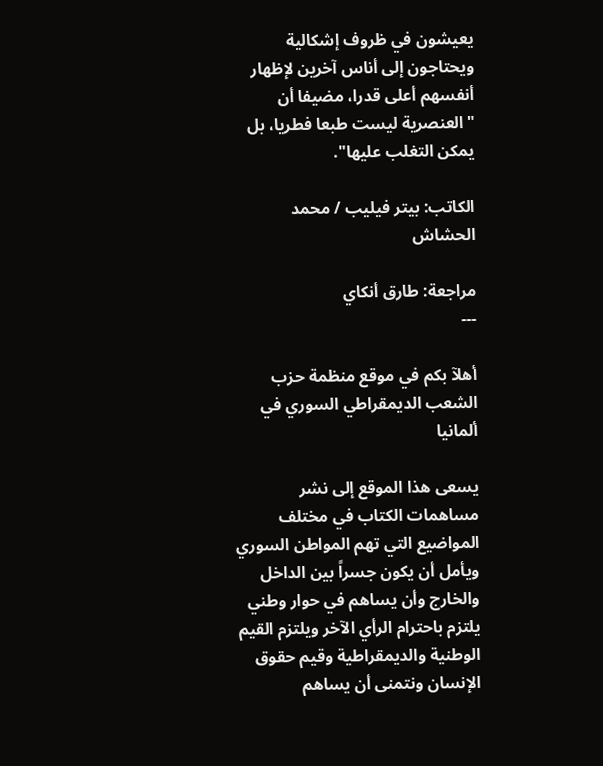يعيشون في ظروف إشكالية ويحتاجون إلى أناس آخرين لإظهار أنفسهم أعلى قدرا، مضيفا أن "العنصرية ليست طبعا فطريا، بل يمكن التغلب عليها".

الكاتب: بيتر فيليب / محمد الحشاش

مراجعة: طارق أنكاي
---

أهلآ بكم في موقع منظمة حزب الشعب الديمقراطي السوري في ألمانيا

يسعى هذا الموقع إلى نشر مساهمات الكتاب في مختلف المواضيع التي تهم المواطن السوري ويأمل أن يكون جسراً بين الداخل والخارج وأن يساهم في حوار وطني يلتزم باحترام الرأي الآخر ويلتزم القيم الوطنية والديمقراطية وقيم حقوق الإنسان ونتمنى أن يساهم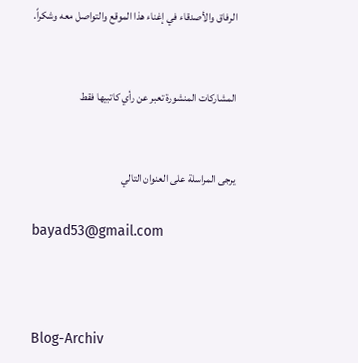الرفاق والأصدقاء في إغناء هذا الموقع والتواصل معه وشكراً.


المشاركات المنشورة تعبر عن رأي كاتبيها فقط


يرجى المراسلة على العنوان التالي

bayad53@gmail.com



Blog-Archiv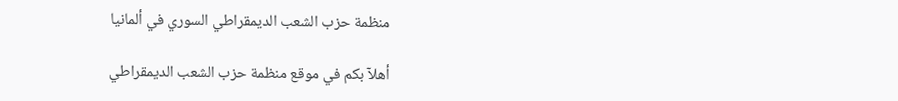منظمة حزب الشعب الديمقراطي السوري في ألمانيا

أهلآ بكم في موقع منظمة حزب الشعب الديمقراطي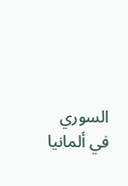السوري في ألمانيا